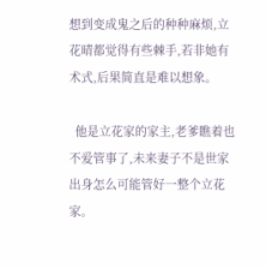想到变成鬼之后的种种麻烦,立花晴都觉得有些棘手,若非她有术式,后果简直是难以想象。

  他是立花家的家主,老爹瞧着也不爱管事了,未来妻子不是世家出身怎么可能管好一整个立花家。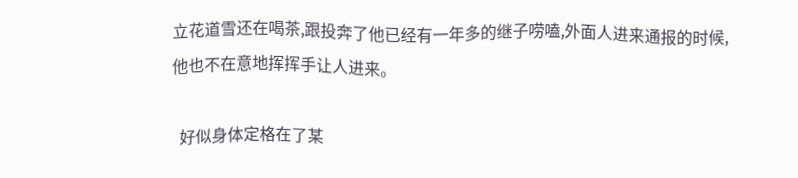立花道雪还在喝茶,跟投奔了他已经有一年多的继子唠嗑,外面人进来通报的时候,他也不在意地挥挥手让人进来。

  好似身体定格在了某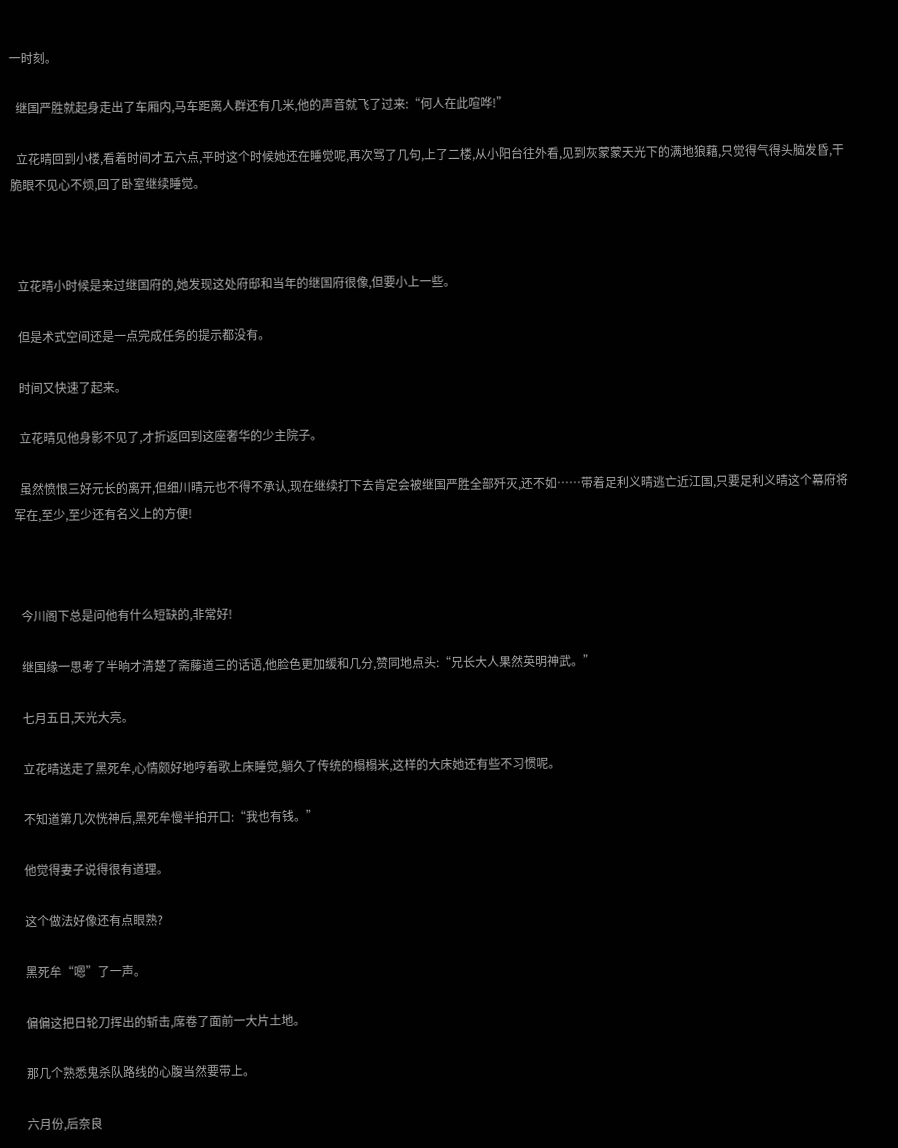一时刻。

  继国严胜就起身走出了车厢内,马车距离人群还有几米,他的声音就飞了过来:“何人在此喧哗!”

  立花晴回到小楼,看着时间才五六点,平时这个时候她还在睡觉呢,再次骂了几句,上了二楼,从小阳台往外看,见到灰蒙蒙天光下的满地狼藉,只觉得气得头脑发昏,干脆眼不见心不烦,回了卧室继续睡觉。



  立花晴小时候是来过继国府的,她发现这处府邸和当年的继国府很像,但要小上一些。

  但是术式空间还是一点完成任务的提示都没有。

  时间又快速了起来。

  立花晴见他身影不见了,才折返回到这座奢华的少主院子。

  虽然愤恨三好元长的离开,但细川晴元也不得不承认,现在继续打下去肯定会被继国严胜全部歼灭,还不如……带着足利义晴逃亡近江国,只要足利义晴这个幕府将军在,至少,至少还有名义上的方便!



  今川阁下总是问他有什么短缺的,非常好!

  继国缘一思考了半晌才清楚了斋藤道三的话语,他脸色更加缓和几分,赞同地点头:“兄长大人果然英明神武。”

  七月五日,天光大亮。

  立花晴送走了黑死牟,心情颇好地哼着歌上床睡觉,躺久了传统的榻榻米,这样的大床她还有些不习惯呢。

  不知道第几次恍神后,黑死牟慢半拍开口:“我也有钱。”

  他觉得妻子说得很有道理。

  这个做法好像还有点眼熟?

  黑死牟“嗯”了一声。

  偏偏这把日轮刀挥出的斩击,席卷了面前一大片土地。

  那几个熟悉鬼杀队路线的心腹当然要带上。

  六月份,后奈良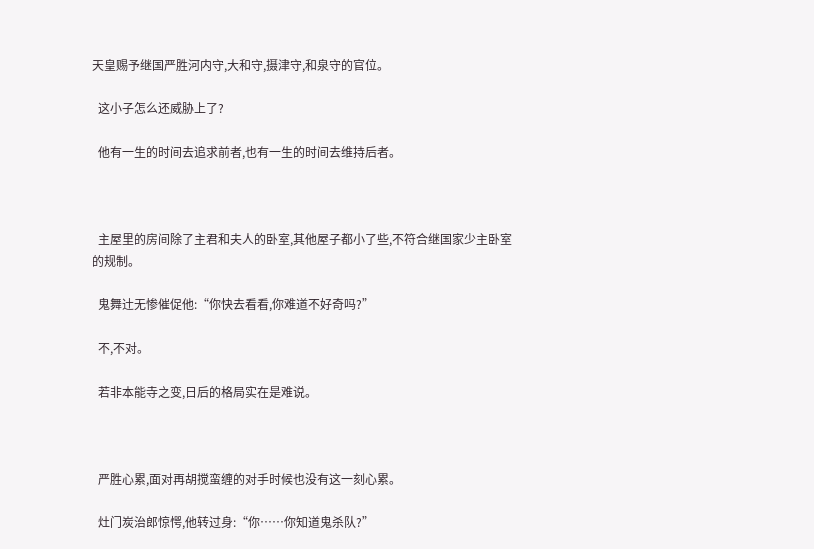天皇赐予继国严胜河内守,大和守,摄津守,和泉守的官位。

  这小子怎么还威胁上了?

  他有一生的时间去追求前者,也有一生的时间去维持后者。



  主屋里的房间除了主君和夫人的卧室,其他屋子都小了些,不符合继国家少主卧室的规制。

  鬼舞辻无惨催促他:“你快去看看,你难道不好奇吗?”

  不,不对。

  若非本能寺之变,日后的格局实在是难说。



  严胜心累,面对再胡搅蛮缠的对手时候也没有这一刻心累。

  灶门炭治郎惊愕,他转过身:“你……你知道鬼杀队?”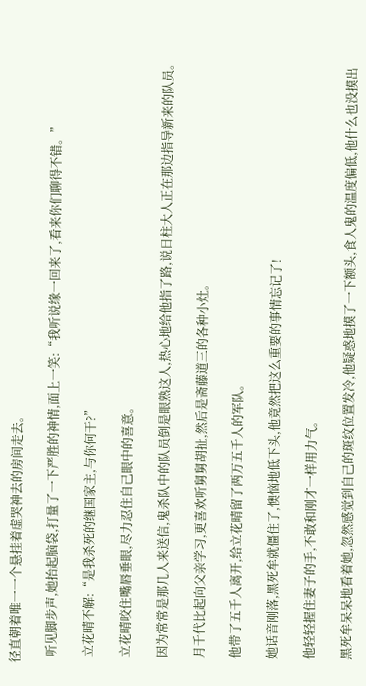径直朝着唯一一个悬挂着虚哭神去的房间走去。

  听见脚步声,她抬起脑袋,打量了一下严胜的神情,面上一笑:“我听说缘一回来了,看来你们聊得不错。”

  立花晴不解:“是我杀死的继国家主,与你何干?”

  立花晴咬住嘴唇垂眼,尽力忍住自己眼中的喜意。

  因为常常是那几人来送信,鬼杀队中的队员倒是眼熟这人,热心地给他指了路,说日柱大人正在那边指导新来的队员。

  月千代比起向父亲学习,更喜欢听舅舅胡扯,然后是斋藤道三的各种小灶。

  他带了五千人离开,给立花晴留了两万五千人的军队。

  她话音刚落,黑死牟就僵住了,懊恼地低下头,他竟然把这么重要的事情忘记了!

  他轻轻握住妻子的手,不敢和刚才一样用力气。

  黑死牟呆呆地看着她,忽然感觉到自己的斑纹位置发冷,他疑惑地摸了一下额头,食人鬼的温度偏低,他什么也没摸出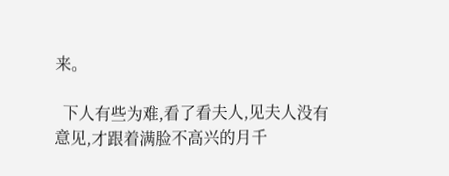来。

  下人有些为难,看了看夫人,见夫人没有意见,才跟着满脸不高兴的月千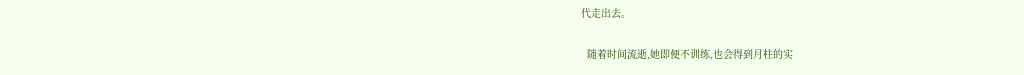代走出去。

  随着时间流逝,她即便不训练,也会得到月柱的实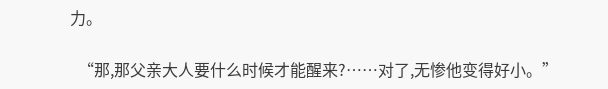力。

  “那,那父亲大人要什么时候才能醒来?……对了,无惨他变得好小。”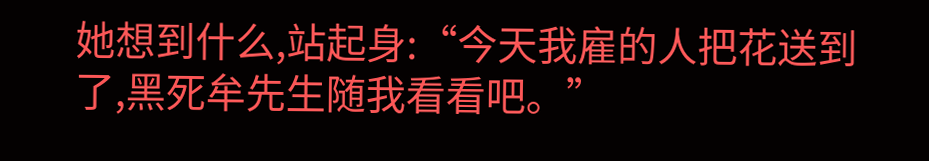她想到什么,站起身:“今天我雇的人把花送到了,黑死牟先生随我看看吧。”